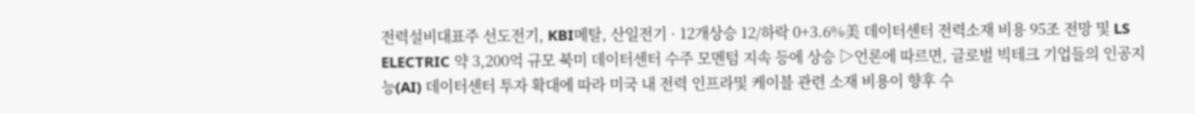전력설비대표주 선도전기, KBI메탈, 산일전기 · 12개상승 12/하락 0+3.6%美 데이터센터 전력소재 비용 95조 전망 및 LS ELECTRIC 약 3,200억 규모 북미 데이터센터 수주 모멘텀 지속 등에 상승 ▷언론에 따르면, 글로벌 빅테크 기업들의 인공지능(AI) 데이터센터 투자 확대에 따라 미국 내 전력 인프라및 케이블 관련 소재 비용이 향후 수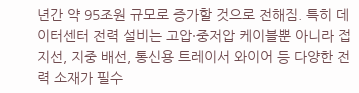년간 약 95조원 규모로 증가할 것으로 전해짐. 특히 데이터센터 전력 설비는 고압·중저압 케이블뿐 아니라 접지선, 지중 배선, 통신용 트레이서 와이어 등 다양한 전력 소재가 필수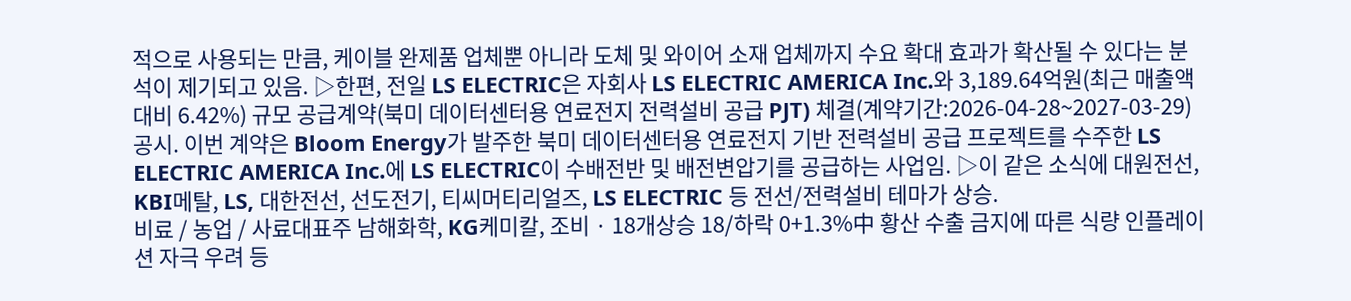적으로 사용되는 만큼, 케이블 완제품 업체뿐 아니라 도체 및 와이어 소재 업체까지 수요 확대 효과가 확산될 수 있다는 분석이 제기되고 있음. ▷한편, 전일 LS ELECTRIC은 자회사 LS ELECTRIC AMERICA Inc.와 3,189.64억원(최근 매출액대비 6.42%) 규모 공급계약(북미 데이터센터용 연료전지 전력설비 공급 PJT) 체결(계약기간:2026-04-28~2027-03-29) 공시. 이번 계약은 Bloom Energy가 발주한 북미 데이터센터용 연료전지 기반 전력설비 공급 프로젝트를 수주한 LS ELECTRIC AMERICA Inc.에 LS ELECTRIC이 수배전반 및 배전변압기를 공급하는 사업임. ▷이 같은 소식에 대원전선, KBI메탈, LS, 대한전선, 선도전기, 티씨머티리얼즈, LS ELECTRIC 등 전선/전력설비 테마가 상승.
비료 / 농업 / 사료대표주 남해화학, KG케미칼, 조비 · 18개상승 18/하락 0+1.3%中 황산 수출 금지에 따른 식량 인플레이션 자극 우려 등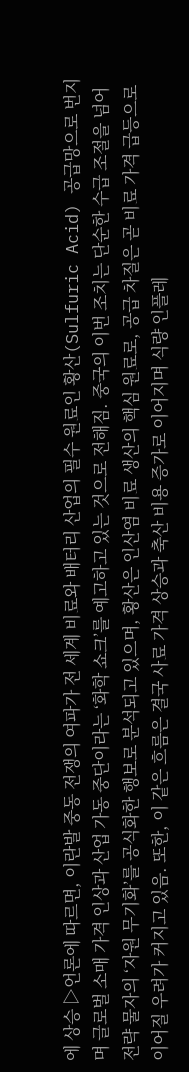에 상승 ▷언론에 따르면, 이란발 중동 전쟁의 여파가 전 세계 비료와 배터리 산업의 필수 원료인 황산(Sulfuric Acid) 공급망으로 번지며 글로벌 소매 가격 인상과 산업 가동 중단이라는 ‘화학 쇼크’를 예고하고 있는 것으로 전해짐. 중국의 이번 조치는 단순한 수급 조절을 넘어 전략 물자의 ‘자원 무기화’를 공식화한 행보로 분석되고 있으며, 황산은 인산염 비료 생산의 핵심 원료로, 공급 차질은 곧 비료 가격 급등으로 이어질 우려가 커지고 있음. 또한, 이 같은 흐름은 결국 사료 가격 상승과 축산 비용 증가로 이어지며 식량 인플레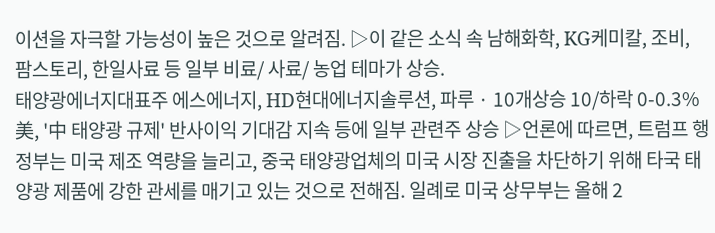이션을 자극할 가능성이 높은 것으로 알려짐. ▷이 같은 소식 속 남해화학, KG케미칼, 조비, 팜스토리, 한일사료 등 일부 비료/ 사료/ 농업 테마가 상승.
태양광에너지대표주 에스에너지, HD현대에너지솔루션, 파루 · 10개상승 10/하락 0-0.3%美, '中 태양광 규제' 반사이익 기대감 지속 등에 일부 관련주 상승 ▷언론에 따르면, 트럼프 행정부는 미국 제조 역량을 늘리고, 중국 태양광업체의 미국 시장 진출을 차단하기 위해 타국 태양광 제품에 강한 관세를 매기고 있는 것으로 전해짐. 일례로 미국 상무부는 올해 2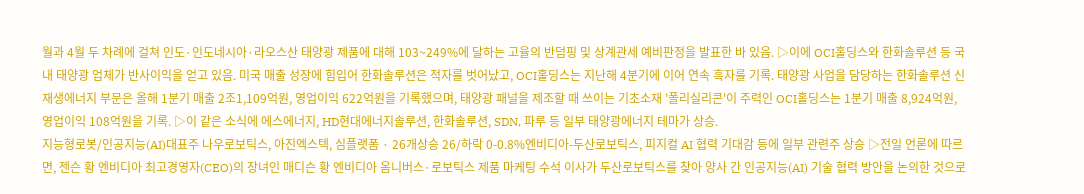월과 4월 두 차례에 걸쳐 인도·인도네시아·라오스산 태양광 제품에 대해 103~249%에 달하는 고율의 반덤핑 및 상계관세 예비판정을 발표한 바 있음. ▷이에 OCI홀딩스와 한화솔루션 등 국내 태양광 업체가 반사이익을 얻고 있음. 미국 매출 성장에 힘입어 한화솔루션은 적자를 벗어났고, OCI홀딩스는 지난해 4분기에 이어 연속 흑자를 기록. 태양광 사업을 담당하는 한화솔루션 신재생에너지 부문은 올해 1분기 매출 2조1,109억원, 영업이익 622억원을 기록했으며, 태양광 패널을 제조할 때 쓰이는 기초소재 '폴리실리콘'이 주력인 OCI홀딩스는 1분기 매출 8,924억원, 영업이익 108억원을 기록. ▷이 같은 소식에 에스에너지, HD현대에너지솔루션, 한화솔루션, SDN, 파루 등 일부 태양광에너지 테마가 상승.
지능형로봇/인공지능(AI)대표주 나우로보틱스, 아진엑스텍, 심플랫폼 · 26개상승 26/하락 0-0.8%엔비디아-두산로보틱스, 피지컬 AI 협력 기대감 등에 일부 관련주 상승 ▷전일 언론에 따르면, 젠슨 황 엔비디아 최고경영자(CEO)의 장녀인 매디슨 황 엔비디아 옴니버스·로보틱스 제품 마케팅 수석 이사가 두산로보틱스를 찾아 양사 간 인공지능(AI) 기술 협력 방안을 논의한 것으로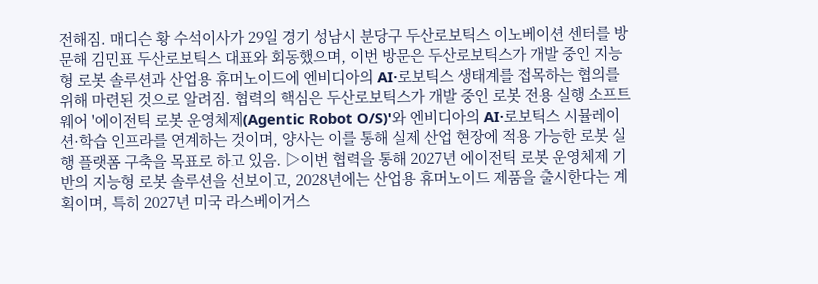전해짐. 매디슨 황 수석이사가 29일 경기 성남시 분당구 두산로보틱스 이노베이션 센터를 방문해 김민표 두산로보틱스 대표와 회동했으며, 이번 방문은 두산로보틱스가 개발 중인 지능형 로봇 솔루션과 산업용 휴머노이드에 엔비디아의 AI·로보틱스 생태계를 접목하는 협의를 위해 마련된 것으로 알려짐. 협력의 핵심은 두산로보틱스가 개발 중인 로봇 전용 실행 소프트웨어 '에이전틱 로봇 운영체제(Agentic Robot O/S)'와 엔비디아의 AI·로보틱스 시뮬레이션·학습 인프라를 연계하는 것이며, 양사는 이를 통해 실제 산업 현장에 적용 가능한 로봇 실행 플랫폼 구축을 목표로 하고 있음. ▷이번 협력을 통해 2027년 에이전틱 로봇 운영체제 기반의 지능형 로봇 솔루션을 선보이고, 2028년에는 산업용 휴머노이드 제품을 출시한다는 계획이며, 특히 2027년 미국 라스베이거스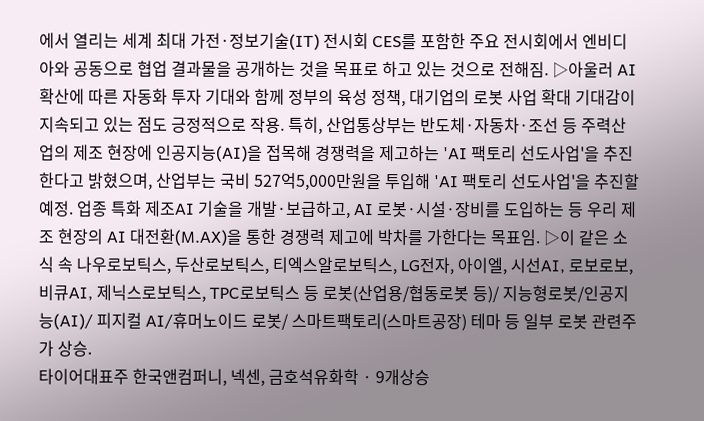에서 열리는 세계 최대 가전·정보기술(IT) 전시회 CES를 포함한 주요 전시회에서 엔비디아와 공동으로 협업 결과물을 공개하는 것을 목표로 하고 있는 것으로 전해짐. ▷아울러 AI 확산에 따른 자동화 투자 기대와 함께 정부의 육성 정책, 대기업의 로봇 사업 확대 기대감이 지속되고 있는 점도 긍정적으로 작용. 특히, 산업통상부는 반도체·자동차·조선 등 주력산업의 제조 현장에 인공지능(AI)을 접목해 경쟁력을 제고하는 'AI 팩토리 선도사업'을 추진한다고 밝혔으며, 산업부는 국비 527억5,000만원을 투입해 'AI 팩토리 선도사업'을 추진할 예정. 업종 특화 제조AI 기술을 개발·보급하고, AI 로봇·시설·장비를 도입하는 등 우리 제조 현장의 AI 대전환(M.AX)을 통한 경쟁력 제고에 박차를 가한다는 목표임. ▷이 같은 소식 속 나우로보틱스, 두산로보틱스, 티엑스알로보틱스, LG전자, 아이엘, 시선AI, 로보로보, 비큐AI, 제닉스로보틱스, TPC로보틱스 등 로봇(산업용/협동로봇 등)/ 지능형로봇/인공지능(AI)/ 피지컬 AI/휴머노이드 로봇/ 스마트팩토리(스마트공장) 테마 등 일부 로봇 관련주가 상승.
타이어대표주 한국앤컴퍼니, 넥센, 금호석유화학 · 9개상승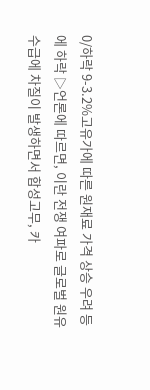0/하락 9-3.2%고유가에 따른 원재료 가격 상승 우려 등에 하락 ▷언론에 따르면, 이란 전쟁 여파로 글로벌 원유 수급에 차질이 발생하면서 합성고무, 카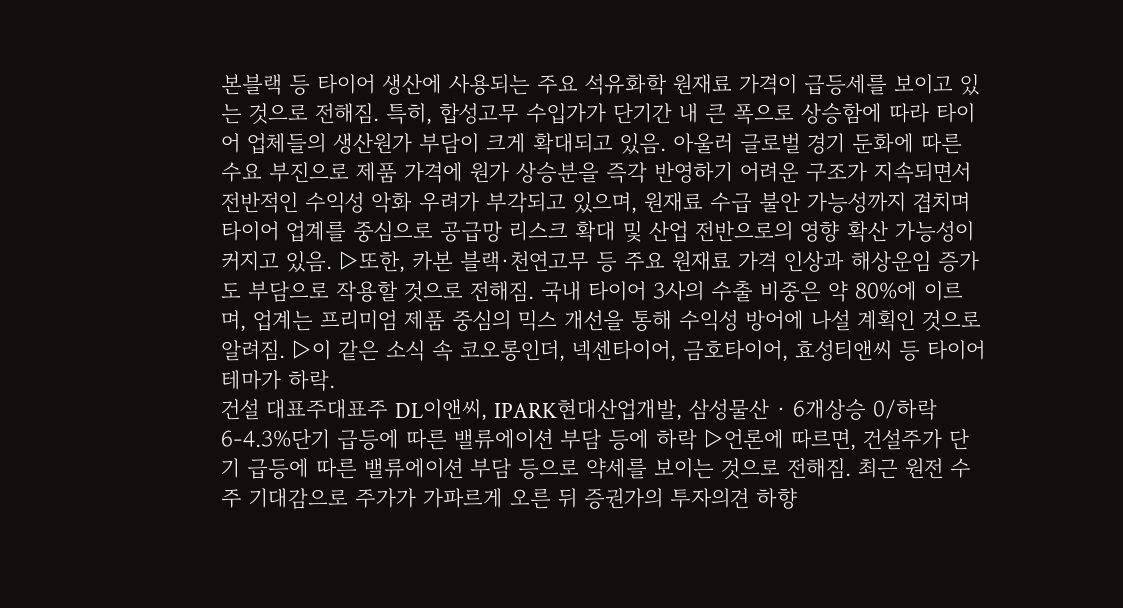본블랙 등 타이어 생산에 사용되는 주요 석유화학 원재료 가격이 급등세를 보이고 있는 것으로 전해짐. 특히, 합성고무 수입가가 단기간 내 큰 폭으로 상승함에 따라 타이어 업체들의 생산원가 부담이 크게 확대되고 있음. 아울러 글로벌 경기 둔화에 따른 수요 부진으로 제품 가격에 원가 상승분을 즉각 반영하기 어려운 구조가 지속되면서 전반적인 수익성 악화 우려가 부각되고 있으며, 원재료 수급 불안 가능성까지 겹치며 타이어 업계를 중심으로 공급망 리스크 확대 및 산업 전반으로의 영향 확산 가능성이 커지고 있음. ▷또한, 카본 블랙·천연고무 등 주요 원재료 가격 인상과 해상운임 증가도 부담으로 작용할 것으로 전해짐. 국내 타이어 3사의 수출 비중은 약 80%에 이르며, 업계는 프리미엄 제품 중심의 믹스 개선을 통해 수익성 방어에 나설 계획인 것으로 알려짐. ▷이 같은 소식 속 코오롱인더, 넥센타이어, 금호타이어, 효성티앤씨 등 타이어 테마가 하락.
건설 대표주대표주 DL이앤씨, IPARK현대산업개발, 삼성물산 · 6개상승 0/하락 6-4.3%단기 급등에 따른 밸류에이션 부담 등에 하락 ▷언론에 따르면, 건설주가 단기 급등에 따른 밸류에이션 부담 등으로 약세를 보이는 것으로 전해짐. 최근 원전 수주 기대감으로 주가가 가파르게 오른 뒤 증권가의 투자의견 하향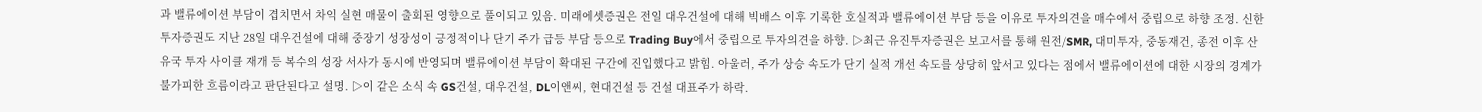과 밸류에이션 부담이 겹치면서 차익 실현 매물이 출회된 영향으로 풀이되고 있음. 미래에셋증권은 전일 대우건설에 대해 빅배스 이후 기록한 호실적과 밸류에이션 부담 등을 이유로 투자의견을 매수에서 중립으로 하향 조정. 신한투자증권도 지난 28일 대우건설에 대해 중장기 성장성이 긍정적이나 단기 주가 급등 부담 등으로 Trading Buy에서 중립으로 투자의견을 하향. ▷최근 유진투자증권은 보고서를 통해 원전/SMR, 대미투자, 중동재건, 종전 이후 산유국 투자 사이클 재개 등 복수의 성장 서사가 동시에 반영되며 밸류에이션 부담이 확대된 구간에 진입했다고 밝힘. 아울러, 주가 상승 속도가 단기 실적 개선 속도를 상당히 앞서고 있다는 점에서 밸류에이션에 대한 시장의 경계가 불가피한 흐름이라고 판단된다고 설명. ▷이 같은 소식 속 GS건설, 대우건설, DL이앤씨, 현대건설 등 건설 대표주가 하락.